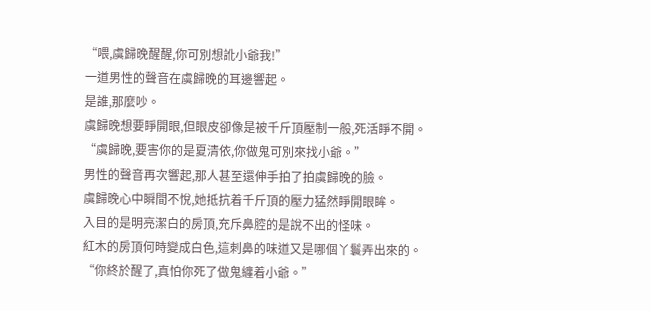“喂,虞歸晚醒醒,你可別想訛小爺我!”
一道男性的聲音在虞歸晚的耳邊響起。
是誰,那麼吵。
虞歸晚想要睜開眼,但眼皮卻像是被千斤頂壓制一般,死活睜不開。
“虞歸晚,要害你的是夏清依,你做鬼可別來找小爺。”
男性的聲音再次響起,那人甚至還伸手拍了拍虞歸晚的臉。
虞歸晚心中瞬間不悅,她抵抗着千斤頂的壓力猛然睜開眼眸。
入目的是明亮潔白的房頂,充斥鼻腔的是說不出的怪味。
紅木的房頂何時變成白色,這刺鼻的味道又是哪個丫鬟弄出來的。
“你終於醒了,真怕你死了做鬼纏着小爺。”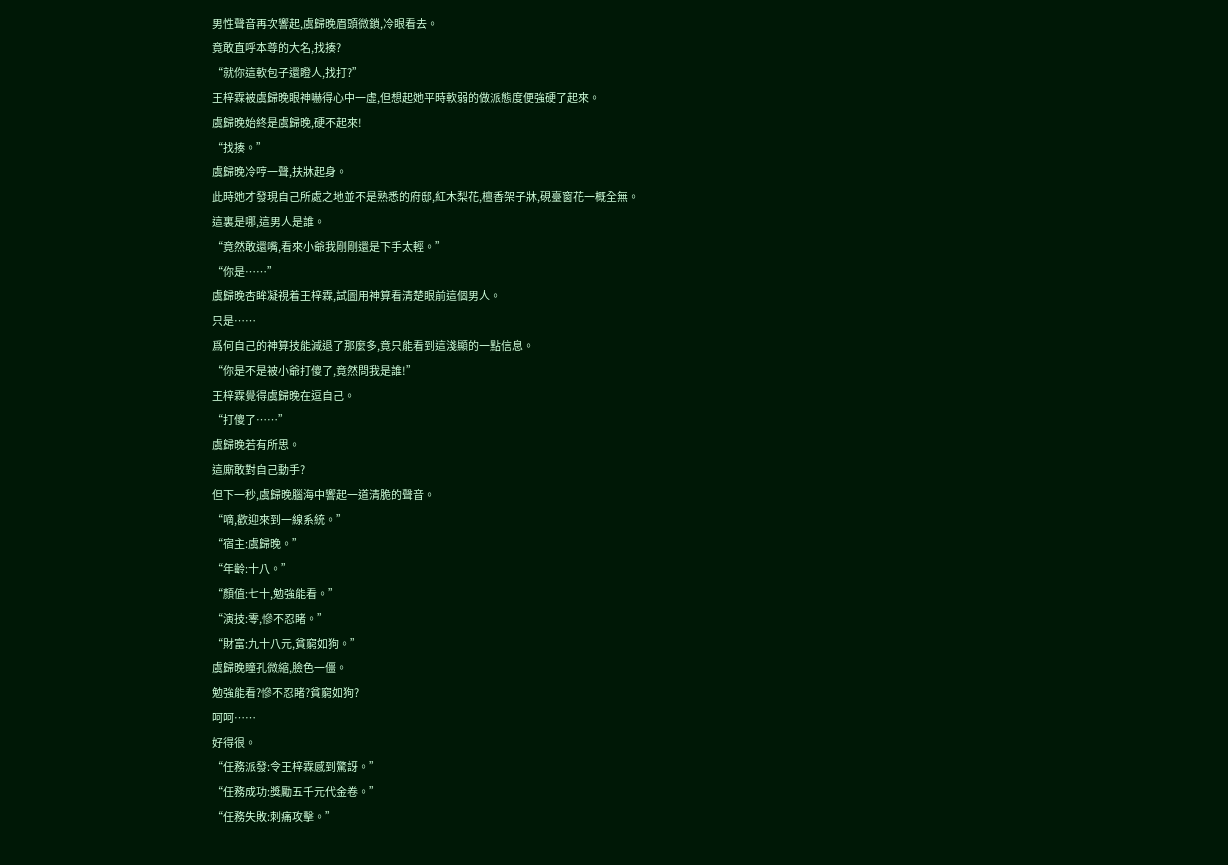男性聲音再次響起,虞歸晚眉頭微鎖,冷眼看去。
竟敢直呼本尊的大名,找揍?
“就你這軟包子還瞪人,找打?”
王梓霖被虞歸晚眼神嚇得心中一虛,但想起她平時軟弱的做派態度便強硬了起來。
虞歸晚始終是虞歸晚,硬不起來!
“找揍。”
虞歸晚冷哼一聲,扶牀起身。
此時她才發現自己所處之地並不是熟悉的府邸,紅木梨花,檀香架子牀,硯臺窗花一概全無。
這裏是哪,這男人是誰。
“竟然敢還嘴,看來小爺我剛剛還是下手太輕。”
“你是……”
虞歸晚杏眸凝視着王梓霖,試圖用神算看清楚眼前這個男人。
只是……
爲何自己的神算技能減退了那麼多,竟只能看到這淺顯的一點信息。
“你是不是被小爺打傻了,竟然問我是誰!”
王梓霖覺得虞歸晚在逗自己。
“打傻了……”
虞歸晚若有所思。
這廝敢對自己動手?
但下一秒,虞歸晚腦海中響起一道清脆的聲音。
“嘀,歡迎來到一線系統。”
“宿主:虞歸晚。”
“年齡:十八。”
“顏值:七十,勉強能看。”
“演技:零,慘不忍睹。”
“財富:九十八元,貧窮如狗。”
虞歸晚瞳孔微縮,臉色一僵。
勉強能看?慘不忍睹?貧窮如狗?
呵呵……
好得很。
“任務派發:令王梓霖感到驚訝。”
“任務成功:獎勵五千元代金卷。”
“任務失敗:刺痛攻擊。”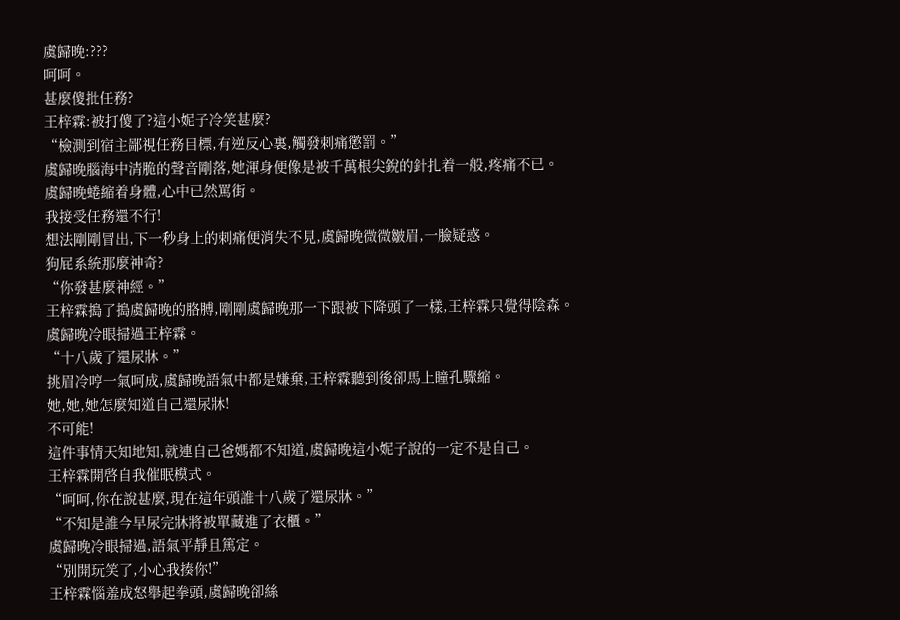虞歸晚:???
呵呵。
甚麼傻批任務?
王梓霖:被打傻了?這小妮子冷笑甚麼?
“檢測到宿主鄙視任務目標,有逆反心裏,觸發刺痛懲罰。”
虞歸晚腦海中清脆的聲音剛落,她渾身便像是被千萬根尖銳的針扎着一般,疼痛不已。
虞歸晚蜷縮着身體,心中已然罵街。
我接受任務還不行!
想法剛剛冒出,下一秒身上的刺痛便消失不見,虞歸晚微微皺眉,一臉疑惑。
狗屁系統那麼神奇?
“你發甚麼神經。”
王梓霖搗了搗虞歸晚的胳膊,剛剛虞歸晚那一下跟被下降頭了一樣,王梓霖只覺得陰森。
虞歸晚冷眼掃過王梓霖。
“十八歲了還尿牀。”
挑眉冷哼一氣呵成,虞歸晚語氣中都是嫌棄,王梓霖聽到後卻馬上瞳孔驟縮。
她,她,她怎麼知道自己還尿牀!
不可能!
這件事情天知地知,就連自己爸媽都不知道,虞歸晚這小妮子說的一定不是自己。
王梓霖開啓自我催眠模式。
“呵呵,你在說甚麼,現在這年頭誰十八歲了還尿牀。”
“不知是誰今早尿完牀將被單藏進了衣櫃。”
虞歸晚冷眼掃過,語氣平靜且篤定。
“別開玩笑了,小心我揍你!”
王梓霖惱羞成怒舉起拳頭,虞歸晚卻絲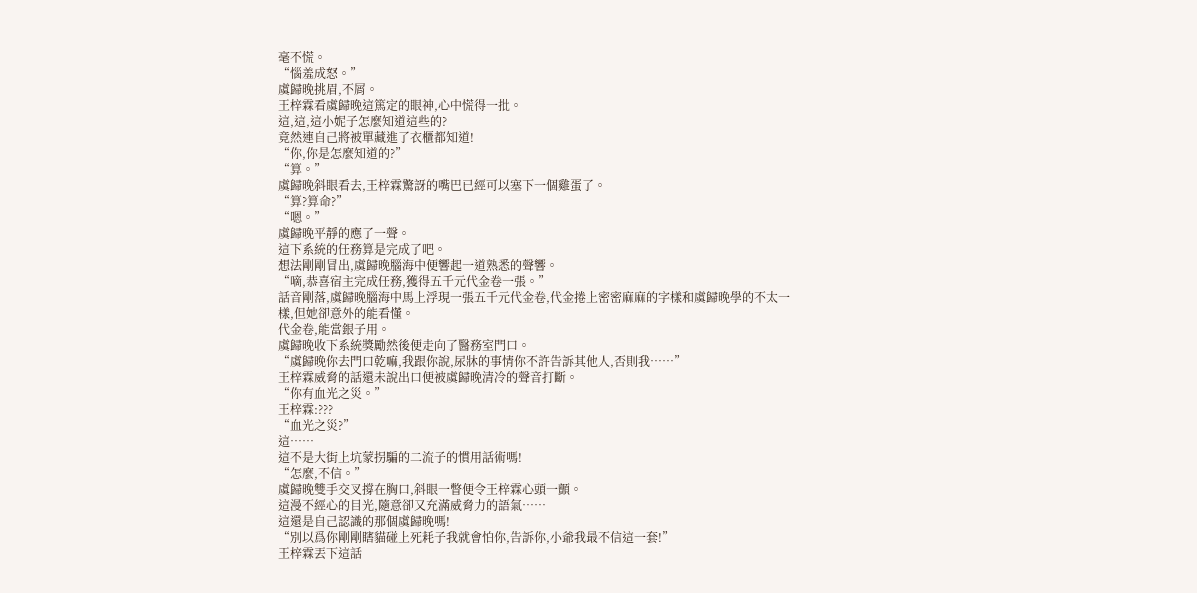毫不慌。
“惱羞成怒。”
虞歸晚挑眉,不屑。
王梓霖看虞歸晚這篤定的眼神,心中慌得一批。
這,這,這小妮子怎麼知道這些的?
竟然連自己將被單藏進了衣櫃都知道!
“你,你是怎麼知道的?”
“算。”
虞歸晚斜眼看去,王梓霖驚訝的嘴巴已經可以塞下一個雞蛋了。
“算?算命?”
“嗯。”
虞歸晚平靜的應了一聲。
這下系統的任務算是完成了吧。
想法剛剛冒出,虞歸晚腦海中便響起一道熟悉的聲響。
“嘀,恭喜宿主完成任務,獲得五千元代金卷一張。”
話音剛落,虞歸晚腦海中馬上浮現一張五千元代金卷,代金捲上密密麻麻的字樣和虞歸晚學的不太一樣,但她卻意外的能看懂。
代金卷,能當銀子用。
虞歸晚收下系統獎勵然後便走向了醫務室門口。
“虞歸晚你去門口乾嘛,我跟你說,尿牀的事情你不許告訴其他人,否則我……”
王梓霖威脅的話還未說出口便被虞歸晚清冷的聲音打斷。
“你有血光之災。”
王梓霖:???
“血光之災?”
這……
這不是大街上坑蒙拐騙的二流子的慣用話術嗎!
“怎麼,不信。”
虞歸晚雙手交叉撐在胸口,斜眼一瞥便令王梓霖心頭一顫。
這漫不經心的目光,隨意卻又充滿威脅力的語氣……
這還是自己認識的那個虞歸晚嗎!
“別以爲你剛剛瞎貓碰上死耗子我就會怕你,告訴你,小爺我最不信這一套!”
王梓霖丟下這話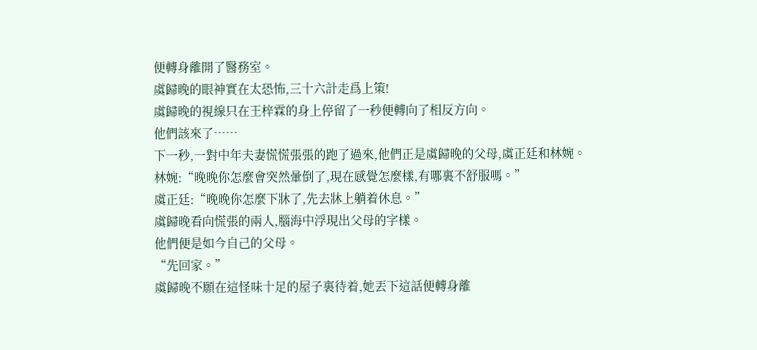便轉身離開了醫務室。
虞歸晚的眼神實在太恐怖,三十六計走爲上策!
虞歸晚的視線只在王梓霖的身上停留了一秒便轉向了相反方向。
他們該來了……
下一秒,一對中年夫妻慌慌張張的跑了過來,他們正是虞歸晚的父母,虞正廷和林婉。
林婉:“晚晚你怎麼會突然暈倒了,現在感覺怎麼樣,有哪裏不舒服嗎。”
虞正廷:“晚晚你怎麼下牀了,先去牀上躺着休息。”
虞歸晚看向慌張的兩人,腦海中浮現出父母的字樣。
他們便是如今自己的父母。
“先回家。”
虞歸晚不願在這怪味十足的屋子裏待着,她丟下這話便轉身離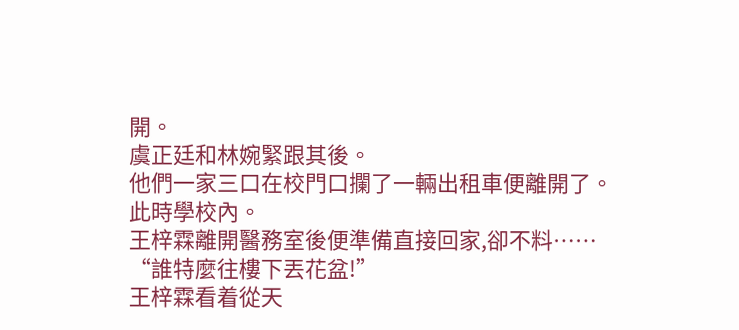開。
虞正廷和林婉緊跟其後。
他們一家三口在校門口攔了一輛出租車便離開了。
此時學校內。
王梓霖離開醫務室後便準備直接回家,卻不料……
“誰特麼往樓下丟花盆!”
王梓霖看着從天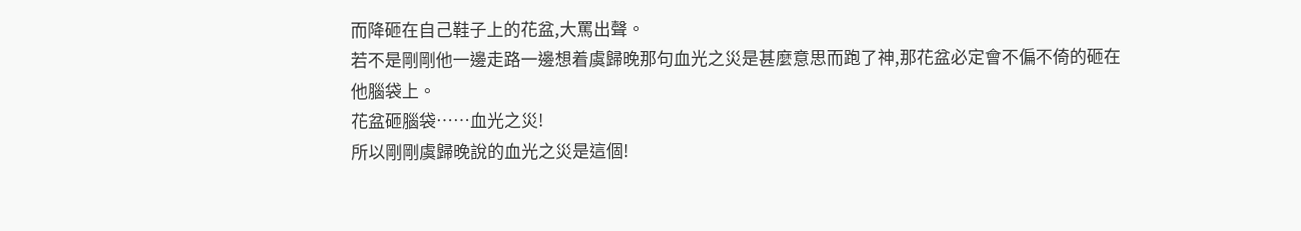而降砸在自己鞋子上的花盆,大罵出聲。
若不是剛剛他一邊走路一邊想着虞歸晚那句血光之災是甚麼意思而跑了神,那花盆必定會不偏不倚的砸在他腦袋上。
花盆砸腦袋……血光之災!
所以剛剛虞歸晚說的血光之災是這個!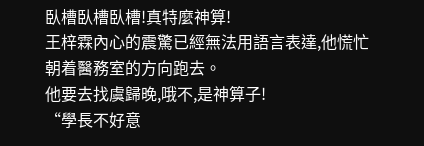臥槽臥槽臥槽!真特麼神算!
王梓霖內心的震驚已經無法用語言表達,他慌忙朝着醫務室的方向跑去。
他要去找虞歸晚,哦不,是神算子!
“學長不好意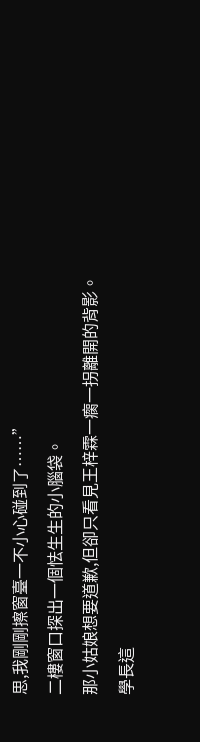思,我剛剛擦窗臺一不小心碰到了……”
二樓窗口探出一個怯生生的小腦袋。
那小姑娘想要道歉,但卻只看見王梓霖一瘸一拐離開的背影。
學長這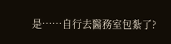是……自行去醫務室包紮了?